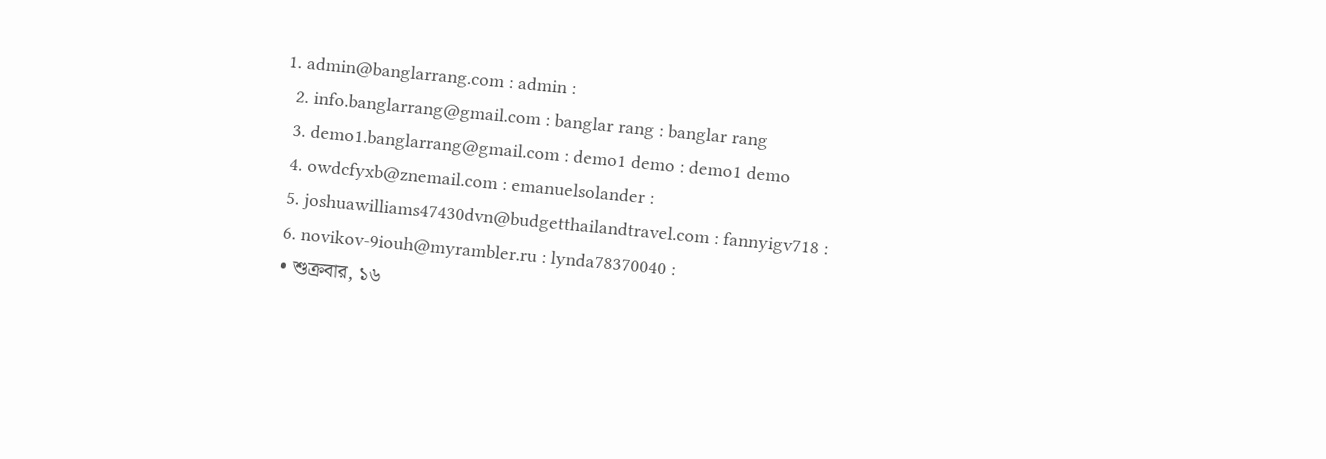1. admin@banglarrang.com : admin :
  2. info.banglarrang@gmail.com : banglar rang : banglar rang
  3. demo1.banglarrang@gmail.com : demo1 demo : demo1 demo
  4. owdcfyxb@znemail.com : emanuelsolander :
  5. joshuawilliams47430dvn@budgetthailandtravel.com : fannyigv718 :
  6. novikov-9iouh@myrambler.ru : lynda78370040 :
  • শুক্রবার, ১৬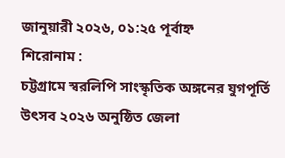জানুয়ারী ২০২৬, ০১:২৫ পূর্বাহ্ন
শিরোনাম :
চট্টগ্রামে স্বরলিপি সাংস্কৃতিক অঙ্গনের যুগপূর্তি উৎসব ২০২৬ অনুষ্ঠিত জেলা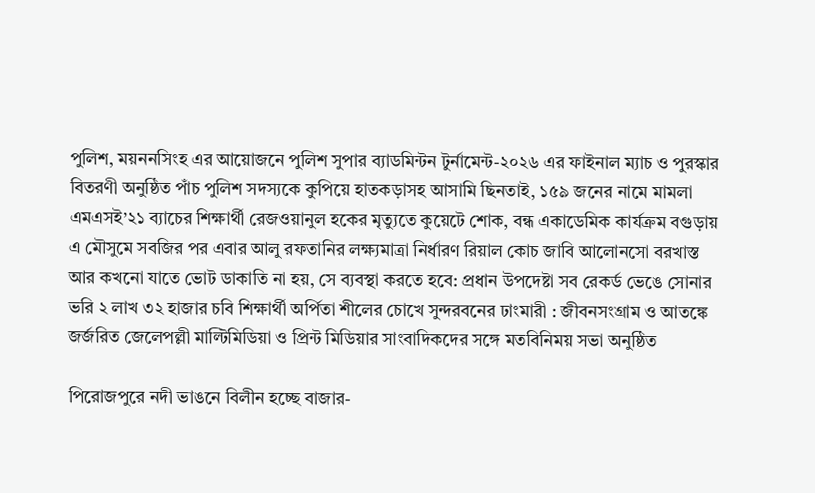পুলিশ, ময়ননসিংহ এর আয়োজনে পুলিশ সুপার ব্যাডমিন্টন টুর্নামেন্ট-২০২৬ এর ফাইনাল ম্যাচ ও পুরস্কার বিতরণী অনুষ্ঠিত পাঁচ পুলিশ সদস্যকে কুপিয়ে হাতকড়াসহ আসামি ছিনতাই, ১৫৯ জনের নামে মামলা এমএসই’২১ ব্যাচের শিক্ষার্থী রেজওয়ানুল হকের মৃত্যুতে কুয়েটে শোক, বন্ধ একাডেমিক কার্যক্রম বগুড়ায় এ মৌসুমে সবজির পর এবার আলু রফতানির লক্ষ্যমাত্রা নির্ধারণ রিয়াল কোচ জাবি আলোনসো বরখাস্ত আর কখনো যাতে ভোট ডাকাতি না হয়, সে ব্যবস্থা করতে হবে: প্রধান উপদেষ্টা সব রেকর্ড ভেঙে সোনার ভরি ২ লাখ ৩২ হাজার চবি শিক্ষার্থী অর্পিতা শীলের চোখে সুন্দরবনের ঢাংমারী : জীবনসংগ্রাম ও আতঙ্কে জর্জরিত জেলেপল্লী মাল্টিমিডিয়া ও প্রিন্ট মিডিয়ার সাংবাদিকদের সঙ্গে মতবিনিময় সভা অনুষ্ঠিত

পিরোজপুরে নদী ভাঙনে বিলীন হচ্ছে বাজার-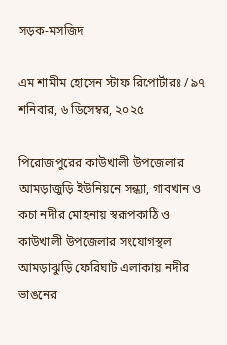সড়ক-মসজিদ

এম শামীম হোসেন স্টাফ রিপোর্টারঃ / ৯৭
শনিবার, ৬ ডিসেম্বর, ২০২৫

পিরোজপুরের কাউখালী উপজেলার আমড়াজুড়ি ইউনিয়নে সন্ধ্যা, গাবখান ও কচা নদীর মোহনায় স্বরূপকাঠি ও কাউখালী উপজেলার সংযোগস্থল আমড়াঝুড়ি ফেরিঘাট এলাকায় নদীর ভাঙনের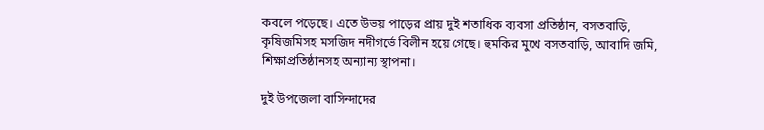কবলে পড়েছে। এতে উভয় পাড়ের প্রায় দুই শতাধিক ব্যবসা প্রতিষ্ঠান, বসতবাড়ি, কৃষিজমিসহ মসজিদ নদীগর্ভে বিলীন হয়ে গেছে। হুমকির মুখে বসতবাড়ি, আবাদি জমি, শিক্ষাপ্রতিষ্ঠানসহ অন্যান্য স্থাপনা।

দুই উপজেলা বাসিন্দাদের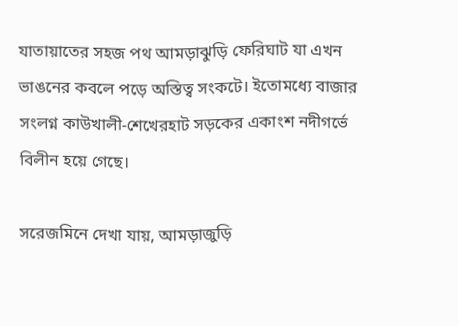যাতায়াতের সহজ পথ আমড়াঝুড়ি ফেরিঘাট যা এখন ভাঙনের কবলে পড়ে অস্তিত্ব সংকটে। ইতোমধ্যে বাজার সংলগ্ন কাউখালী-শেখেরহাট সড়কের একাংশ নদীগর্ভে বিলীন হয়ে গেছে।

সরেজমিনে দেখা যায়, আমড়াজুড়ি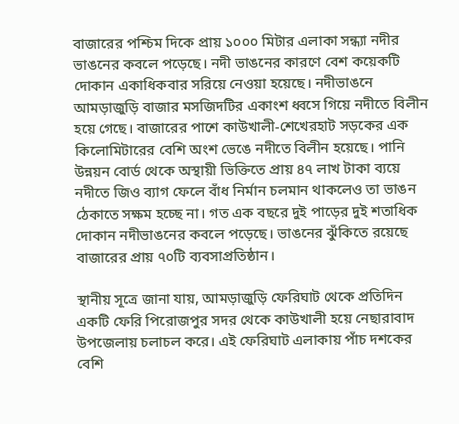বাজারের পশ্চিম দিকে প্রায় ১০০০ মিটার এলাকা সন্ধ্যা নদীর ভাঙনের কবলে পড়েছে। নদী ভাঙনের কারণে বেশ কয়েকটি দোকান একাধিকবার সরিয়ে নেওয়া হয়েছে। নদীভাঙনে আমড়াজুড়ি বাজার মসজিদটির একাংশ ধ্বসে গিয়ে নদীতে বিলীন হয়ে গেছে। বাজারের পাশে কাউখালী-শেখেরহাট সড়কের এক কিলোমিটারের বেশি অংশ ভেঙে নদীতে বিলীন হয়েছে। পানি উন্নয়ন বোর্ড থেকে অস্থায়ী ভিক্তিতে প্রায় ৪৭ লাখ টাকা ব্যয়ে নদীতে জিও ব্যাগ ফেলে বাঁধ নির্মান চলমান থাকলেও তা ভাঙন ঠেকাতে সক্ষম হচ্ছে না। গত এক বছরে দুই পাড়ের দুই শতাধিক দোকান নদীভাঙনের কবলে পড়েছে। ভাঙনের ঝুঁকিতে রয়েছে বাজারের প্রায় ৭০টি ব্যবসাপ্রতিষ্ঠান।

স্থানীয় সূত্রে জানা যায়, আমড়াজুড়ি ফেরিঘাট থেকে প্রতিদিন একটি ফেরি পিরোজপুর সদর থেকে কাউখালী হয়ে নেছারাবাদ উপজেলায় চলাচল করে। এই ফেরিঘাট এলাকায় পাঁচ দশকের বেশি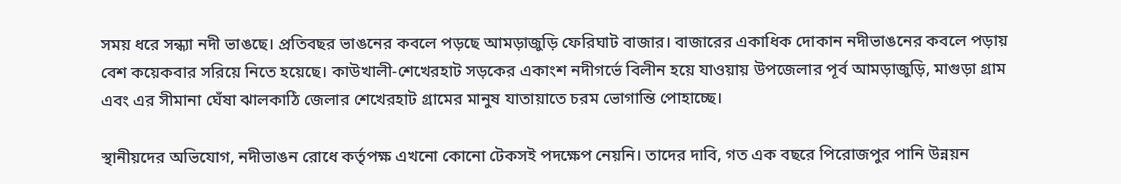সময় ধরে সন্ধ্যা নদী ভাঙছে। প্রতিবছর ভাঙনের কবলে পড়ছে আমড়াজুড়ি ফেরিঘাট বাজার। বাজারের একাধিক দোকান নদীভাঙনের কবলে পড়ায় বেশ কয়েকবার সরিয়ে নিতে হয়েছে। কাউখালী-শেখেরহাট সড়কের একাংশ নদীগর্ভে বিলীন হয়ে যাওয়ায় উপজেলার পূর্ব আমড়াজুড়ি, মাগুড়া গ্রাম এবং এর সীমানা ঘেঁষা ঝালকাঠি জেলার শেখেরহাট গ্রামের মানুষ যাতায়াতে চরম ভোগান্তি পোহাচ্ছে।

স্থানীয়দের অভিযোগ, নদীভাঙন রোধে কর্তৃপক্ষ এখনো কোনো টেকসই পদক্ষেপ নেয়নি। তাদের দাবি, গত এক বছরে পিরোজপুর পানি উন্নয়ন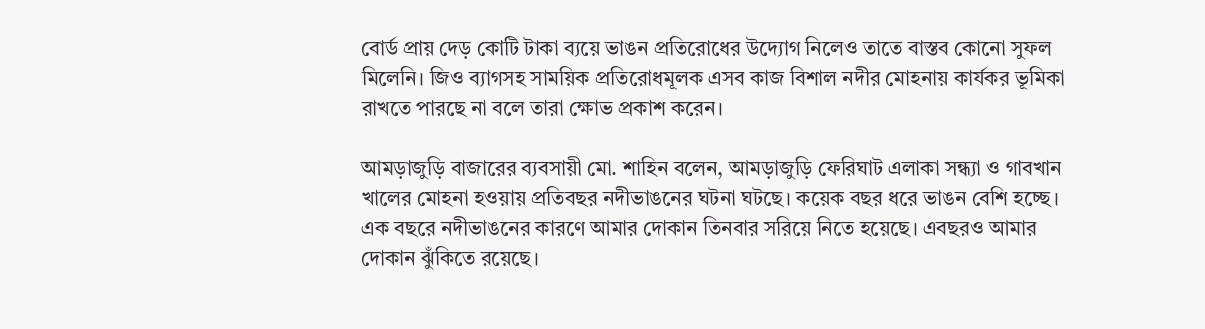বোর্ড প্রায় দেড় কোটি টাকা ব্যয়ে ভাঙন প্রতিরোধের উদ্যোগ নিলেও তাতে বাস্তব কোনো সুফল মিলেনি। জিও ব্যাগসহ সাময়িক প্রতিরোধমূলক এসব কাজ বিশাল নদীর মোহনায় কার্যকর ভূমিকা রাখতে পারছে না বলে তারা ক্ষোভ প্রকাশ করেন।

আমড়াজুড়ি বাজারের ব্যবসায়ী মো. শাহিন বলেন, আমড়াজুড়ি ফেরিঘাট এলাকা সন্ধ্যা ও গাবখান খালের মোহনা হওয়ায় প্রতিবছর নদীভাঙনের ঘটনা ঘটছে। কয়েক বছর ধরে ভাঙন বেশি হচ্ছে। এক বছরে নদীভাঙনের কারণে আমার দোকান তিনবার সরিয়ে নিতে হয়েছে। এবছরও আমার দোকান ঝুঁকিতে রয়েছে।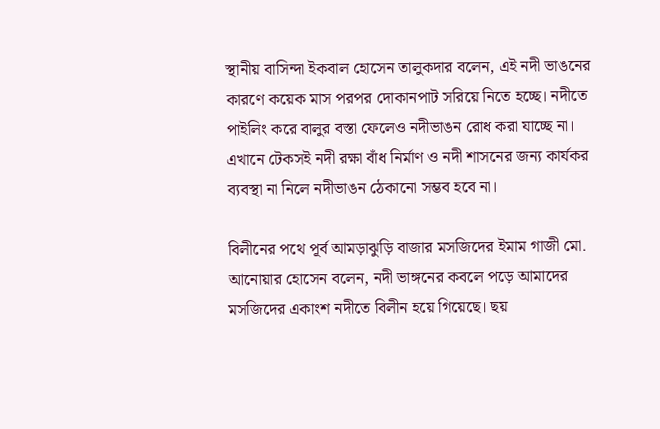স্থানীয় বাসিন্দা ইকবাল হোসেন তালুকদার বলেন, এই নদী ভাঙনের কারণে কয়েক মাস পরপর দোকানপাট সরিয়ে নিতে হচ্ছে। নদীতে পাইলিং করে বালুর বস্তা ফেলেও নদীভাঙন রোধ করা যাচ্ছে না। এখানে টেকসই নদী রক্ষা বাঁধ নির্মাণ ও নদী শাসনের জন্য কার্যকর ব্যবস্থা না নিলে নদীভাঙন ঠেকানো সম্ভব হবে না।

বিলীনের পথে পূর্ব আমড়াঝুড়ি বাজার মসজিদের ইমাম গাজী মো. আনোয়ার হোসেন বলেন, নদী ভাঙ্গনের কবলে পড়ে আমাদের মসজিদের একাংশ নদীতে বিলীন হয়ে গিয়েছে। ছয়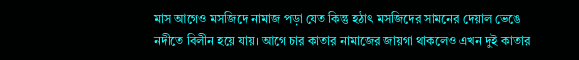মাস আগেও মসজিদে নামাজ পড়া যেত কিন্তু হঠাৎ মসজিদের সামনের দেয়াল ভেঙে নদীতে বিলীন হয়ে যায়। আগে চার কাতার নামাজের জায়গা থাকলেও এখন দুই কাতার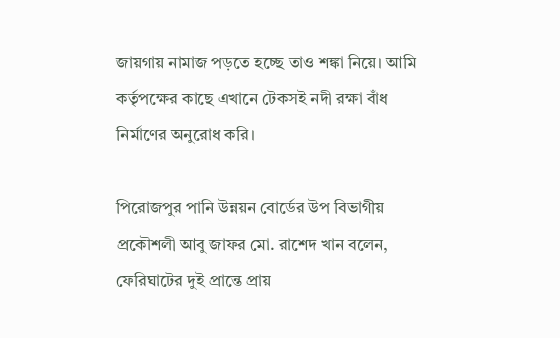জায়গায় নামাজ পড়তে হচ্ছে তাও শঙ্কা নিয়ে। আমি কর্তৃপক্ষের কাছে এখানে টেকসই নদী রক্ষা বাঁধ নির্মাণের অনুরোধ করি।

পিরোজপুর পানি উন্নয়ন বোর্ডের উপ বিভাগীয় প্রকৌশলী আবু জাফর মো. রাশেদ খান বলেন, ফেরিঘাটের দুই প্রান্তে প্রায়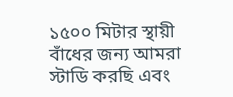১৫০০ মিটার স্থায়ী বাঁধের জন্য আমরা স্টাডি করছি এবং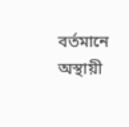বর্তমানে অস্থায়ী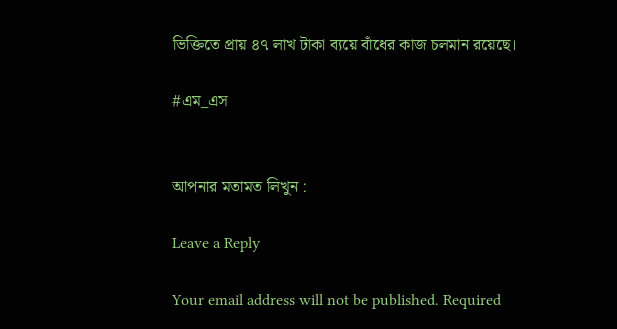ভিক্তিতে প্রায় ৪৭ লাখ টাকা ব্যয়ে বাঁধের কাজ চলমান রয়েছে।

#এম_এস


আপনার মতামত লিখুন :

Leave a Reply

Your email address will not be published. Required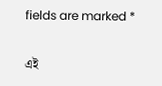fields are marked *

এই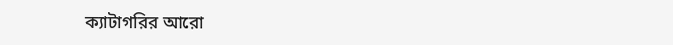ক্যাটাগরির আরো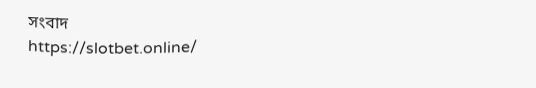সংবাদ
https://slotbet.online/